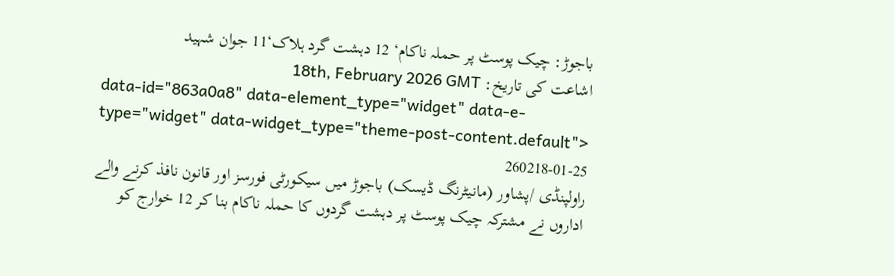باجوڑ: چیک پوسٹ پر حملہ ناکام‘ 12 دہشت گرد ہلاک‘11 جوان شہید
اشاعت کی تاریخ: 18th, February 2026 GMT
data-id="863a0a8" data-element_type="widget" data-e-type="widget" data-widget_type="theme-post-content.default">
260218-01-25
راولپنڈی /پشاور (مانیٹرنگ ڈیسک) باجوڑ میں سیکورٹی فورسز اور قانون نافذ کرنے والے اداروں نے مشترکہ چیک پوسٹ پر دہشت گردوں کا حملہ ناکام بنا کر 12 خوارج کو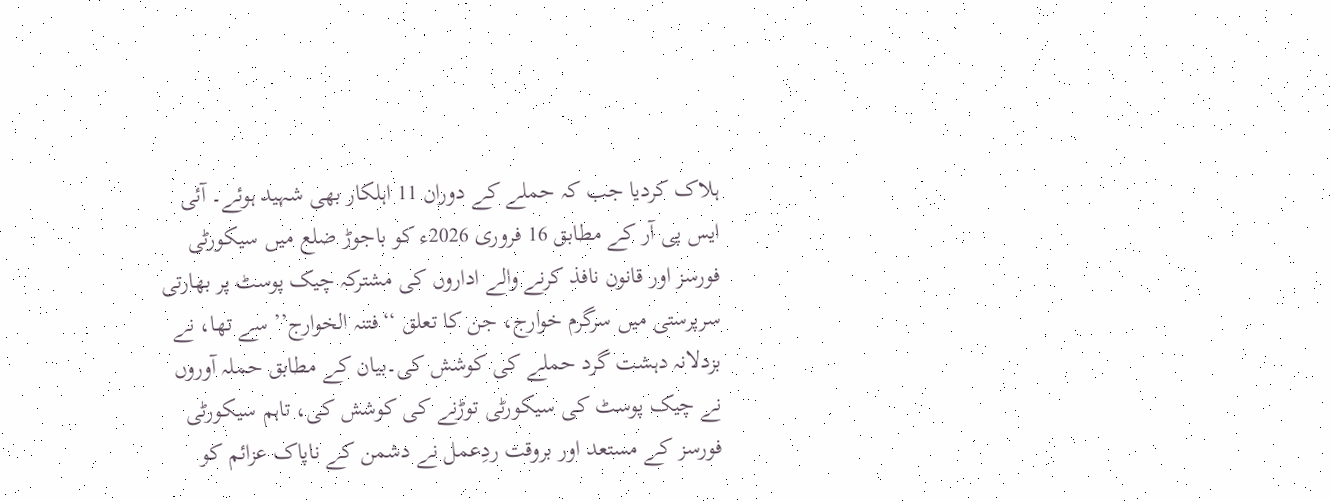ہلاک کردیا جب کہ حملے کے دوران 11 اہلکار بھی شہید ہوئے۔ آئی ایس پی آر کے مطابق 16 فروری 2026ء کو باجوڑ ضلع میں سیکورٹی فورسز اور قانون نافذ کرنے والے اداروں کی مشترکہ چیک پوسٹ پر بھارتی سرپرستی میں سرگرم خوارج، جن کا تعلق ‘‘فتنہ الخوارج’’ سے تھا، نے بزدلانہ دہشت گرد حملے کی کوشش کی۔بیان کے مطابق حملہ آوروں نے چیک پوسٹ کی سیکورٹی توڑنے کی کوشش کی، تاہم سیکورٹی فورسز کے مستعد اور بروقت ردِعمل نے دشمن کے ناپاک عزائم کو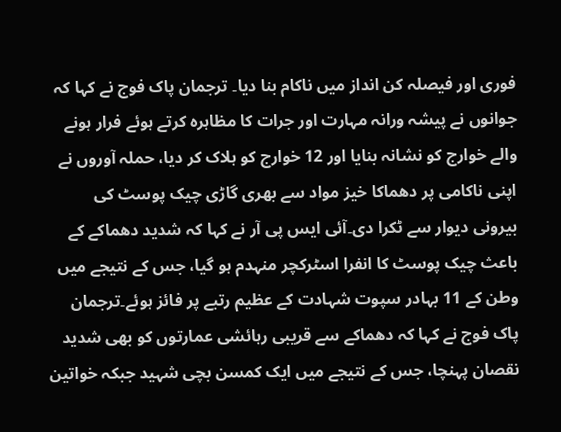فوری اور فیصلہ کن انداز میں ناکام بنا دیا۔ ترجمان پاک فوج نے کہا کہ جوانوں نے پیشہ ورانہ مہارت اور جرات کا مظاہرہ کرتے ہوئے فرار ہونے والے خوارج کو نشانہ بنایا اور 12 خوارج کو ہلاک کر دیا، حملہ آوروں نے اپنی ناکامی پر دھماکا خیز مواد سے بھری گاڑی چیک پوسٹ کی بیرونی دیوار سے ٹکرا دی۔آئی ایس پی آر نے کہا کہ شدید دھماکے کے باعث چیک پوسٹ کا انفرا اسٹرکچر منہدم ہو گیا، جس کے نتیجے میں وطن کے 11 بہادر سپوت شہادت کے عظیم رتبے پر فائز ہوئے۔ترجمان پاک فوج نے کہا کہ دھماکے سے قریبی رہائشی عمارتوں کو بھی شدید نقصان پہنچا، جس کے نتیجے میں ایک کمسن بچی شہید جبکہ خواتین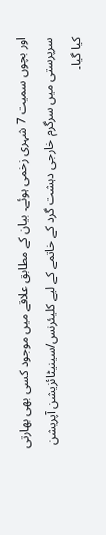اور بچوں سمیت 7 شہری زخمی ہوئے۔ بیان کے مطابق علاقے میں موجود کسی بھی بھارتی سرپرستی میں سرگرم خارجی دہشت گرد کے خاتمے کے لیے کلیئرنس/سینیٹائزیشن آپریشن کیا گیا۔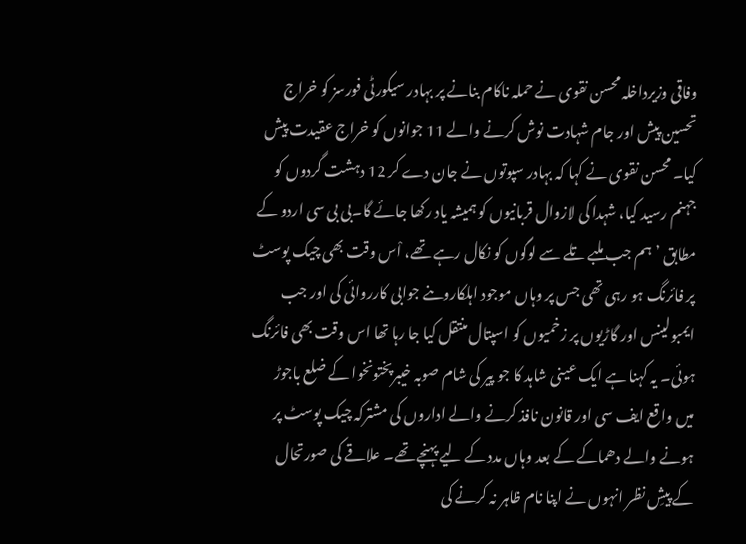وفاقی وزیرداخلہ محسن نقوی نے حملہ ناکام بنانے پر بہادر سیکورٹی فورسز کو خراج تحسین پیش اور جام شہادت نوش کرنے والے 11 جوانوں کو خراج عقیدت پیش کیا۔ محسن نقوی نے کہا کہ بہادر سپوتوں نے جان دے کر 12 دہشت گردوں کو جہنم رسید کیا، شہدا کی لازوال قربانیوں کو ہمیشہ یاد رکھا جائے گا۔بی بی سی اردو کے مطابق ’ہم جب ملبے تلے سے لوگوں کو نکال رہے تھے، اْس وقت بھی چیک پوسٹ پر فائرنگ ہو رہی تھی جس پر وہاں موجود اہلکاروںنے جوابی کارروائی کی اور جب ایمبولینس اور گاڑیوں پر زخمیوں کو اسپتال منتقل کیا جا رہا تھا اس وقت بھی فائرنگ ہوئی۔ یہ کہنا ہے ایک عینی شاہد کا جو پیر کی شام صوبہ خیبرپختونخوا کے ضلع باجوڑ میں واقع ایف سی اور قانون نافذ کرنے والے اداروں کی مشترکہ چیک پوسٹ پر ہونے والے دھماکے کے بعد وہاں مدد کے لیے پہنچے تھے۔ علاقے کی صورتحال کے پیشِ نظر انہوں نے اپنا نام ظاہر نہ کرنے کی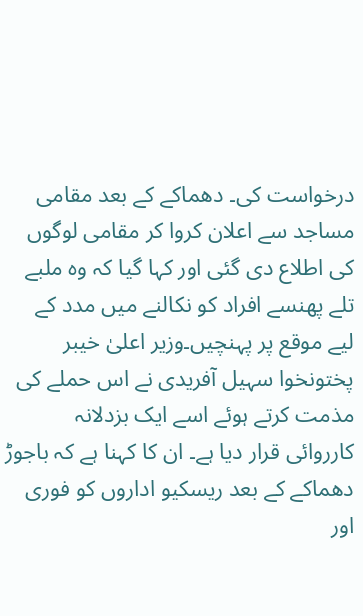درخواست کی۔ دھماکے کے بعد مقامی مساجد سے اعلان کروا کر مقامی لوگوں کی اطلاع دی گئی اور کہا گیا کہ وہ ملبے تلے پھنسے افراد کو نکالنے میں مدد کے لیے موقع پر پہنچیں۔وزیر اعلیٰ خیبر پختونخوا سہیل آفریدی نے اس حملے کی مذمت کرتے ہوئے اسے ایک بزدلانہ کارروائی قرار دیا ہے۔ ان کا کہنا ہے کہ باجوڑ دھماکے کے بعد ریسکیو اداروں کو فوری اور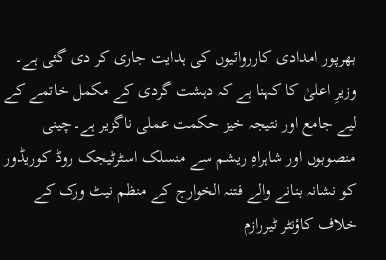بھرپور امدادی کارروائیوں کی ہدایت جاری کر دی گئی ہے۔ وزیرِ اعلیٰ کا کہنا ہے کہ دہشت گردی کے مکمل خاتمے کے لیے جامع اور نتیجہ خیز حکمت عملی ناگزیر ہے۔چینی منصوبوں اور شاہراہِ ریشم سے منسلک اسٹرٹیجک روڈ کوریڈور کو نشانہ بنانے والے فتنہ الخوارج کے منظم نیٹ ورک کے خلاف کاؤنٹر ٹیررازم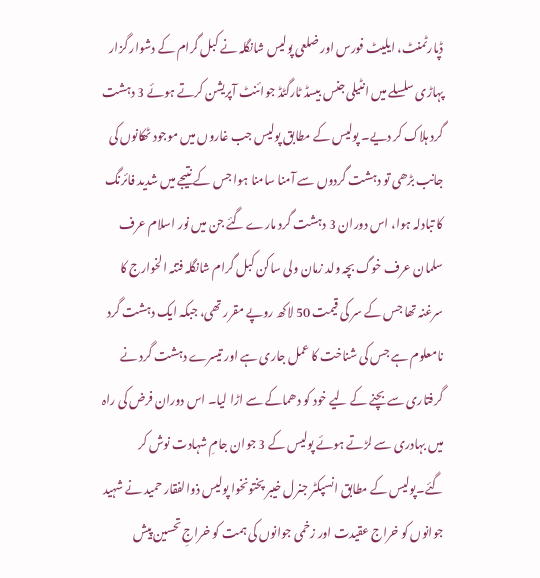ڈپارٹمنٹ، ایلیٹ فورس اور ضلعی پولیس شانگلہ نے کبل گرام کے دشوار گزار پہاڑی سلسلے میں انٹیلی جنس بیسڈ ٹارگٹڈ جوائنٹ آپریشن کرتے ہوئے 3 دہشت گرد ہلاک کر دیے۔ پولیس کے مطابق پولیس جب غاروں میں موجود ٹھکانوں کی جانب بڑھی تو دہشت گردوں سے آمنا سامنا ہوا جس کے نتیجے میں شدید فائرنگ کا تبادلہ ہوا، اس دوران 3 دہشت گرد مارے گئے جن میں نور اسلام عرف سلمان عرف خوگ بچہ ولد زمان ولی ساکن کبل گرام شانگلہ فتنہ الخوارج کا سرغنہ تھا جس کے سر کی قیمت 50 لاکھ روپے مقرر تھی، جبکہ ایک دہشت گرد نامعلوم ہے جس کی شناخت کا عمل جاری ہے اور تیسرے دہشت گرد نے گرفتاری سے بچنے کے لیے خود کو دھماکے سے اڑا لیا۔ اس دوران فرض کی راہ میں بہادری سے لڑتے ہوئے پولیس کے 3 جوان جامِ شہادت نوش کر گئے۔پولیس کے مطابق انسپکٹر جنرل خیبر پختونخوا پولیس ذوالفقار حمید نے شہید جوانوں کو خراج عقیدت اور زخمی جوانوں کی ہمت کو خراجِ تحسین پیش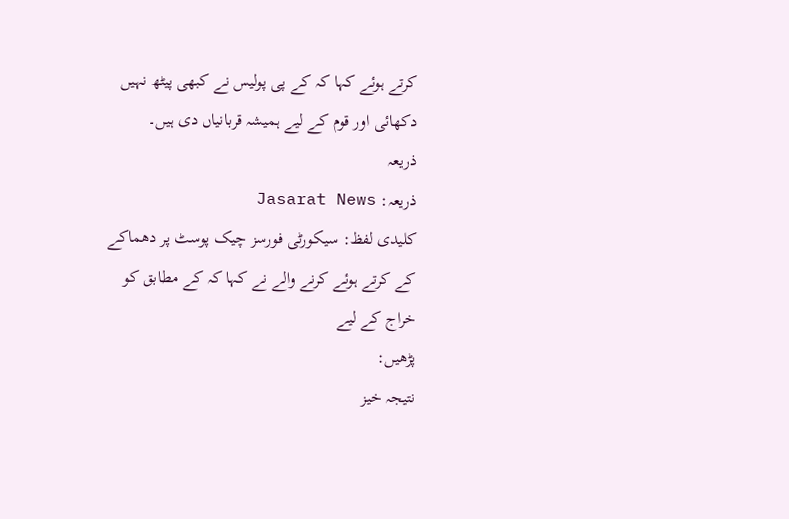کرتے ہوئے کہا کہ کے پی پولیس نے کبھی پیٹھ نہیں دکھائی اور قوم کے لیے ہمیشہ قربانیاں دی ہیں۔
ذریعہ
ذریعہ: Jasarat News
کلیدی لفظ: سیکورٹی فورسز چیک پوسٹ پر دھماکے کے کرتے ہوئے کرنے والے نے کہا کہ کے مطابق کو خراج کے لیے
پڑھیں:
نتیجہ خیز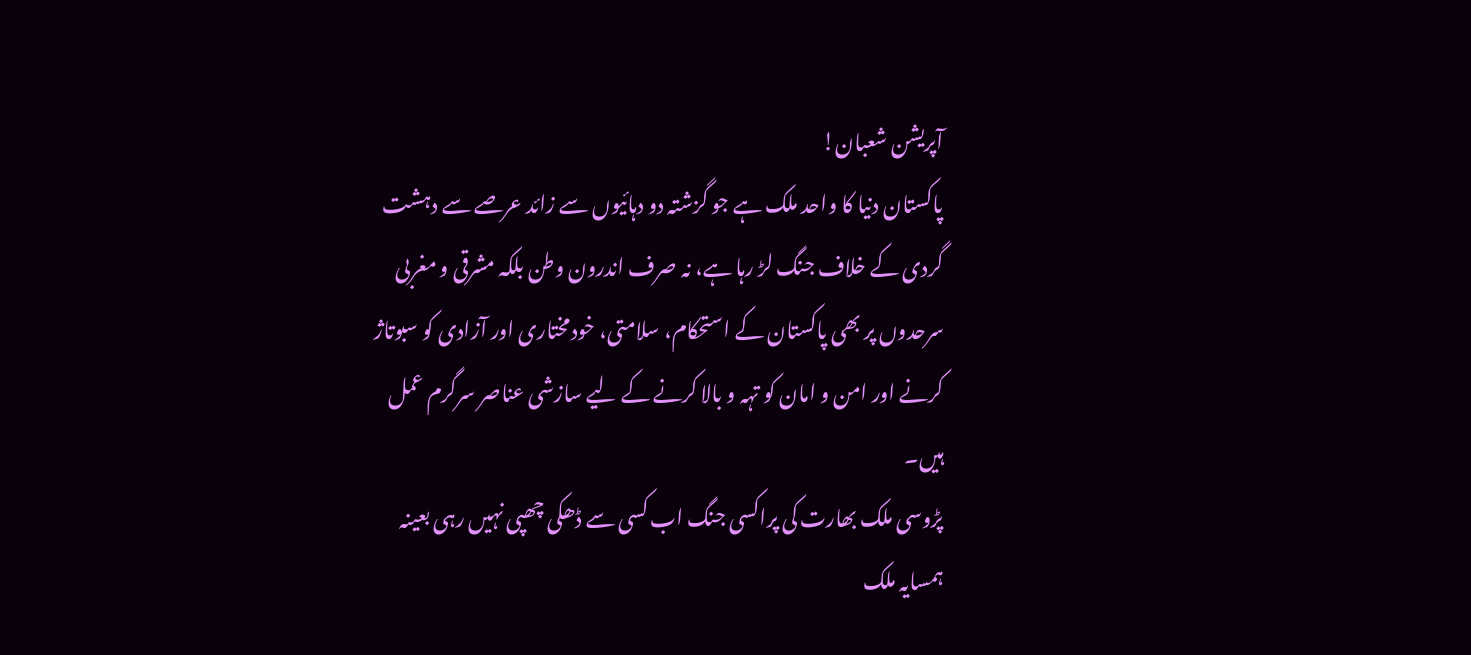آپریشن شعبان!
پاکستان دنیا کا واحد ملک ہے جو گزشتہ دو دہائیوں سے زائد عرصے سے دہشت گردی کے خلاف جنگ لڑ رہا ہے، نہ صرف اندرون وطن بلکہ مشرقی و مغربی سرحدوں پر بھی پاکستان کے استحکام، سلامتی، خودمختاری اور آزادی کو سبوتاژ کرنے اور امن و امان کو تہہ و بالا کرنے کے لیے سازشی عناصر سرگرم عمل ہیں۔
پڑوسی ملک بھارت کی پراکسی جنگ اب کسی سے ڈھکی چھپی نہیں رہی بعینہ ہمسایہ ملک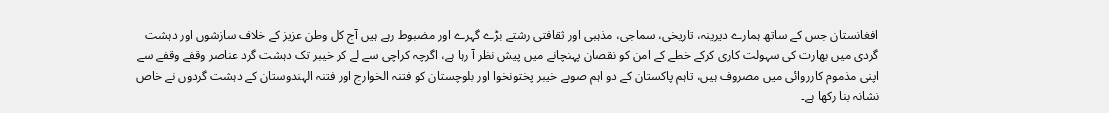افغانستان جس کے ساتھ ہمارے دیرینہ، تاریخی، سماجی، مذہبی اور ثقافتی رشتے بڑے گہرے اور مضبوط رہے ہیں آج کل وطن عزیز کے خلاف سازشوں اور دہشت گردی میں بھارت کی سہولت کاری کرکے خطے کے امن کو نقصان پہنچانے میں پیش نظر آ رہا ہے، اگرچہ کراچی سے لے کر خیبر تک دہشت گرد عناصر وقفے وقفے سے اپنی مذموم کارروائی میں مصروف ہیں، تاہم پاکستان کے دو اہم صوبے خیبر پختونخوا اور بلوچستان کو فتنہ الخوارج اور فتنہ الہندوستان کے دہشت گردوں نے خاص نشانہ بنا رکھا ہے۔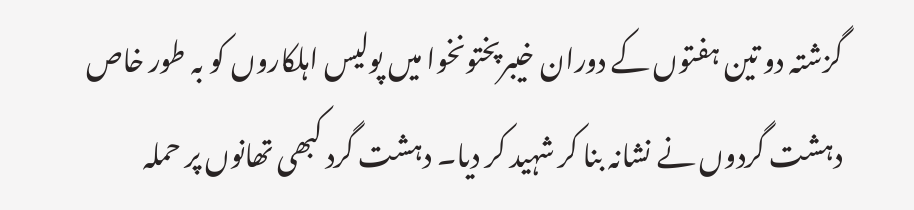گزشتہ دو تین ہفتوں کے دوران خیبرپختونخوا میں پولیس اہلکاروں کو بہ طور خاص دہشت گردوں نے نشانہ بنا کر شہید کر دیا۔ دہشت گرد کبھی تھانوں پر حملہ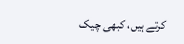کرتے ہیں، کبھی چیک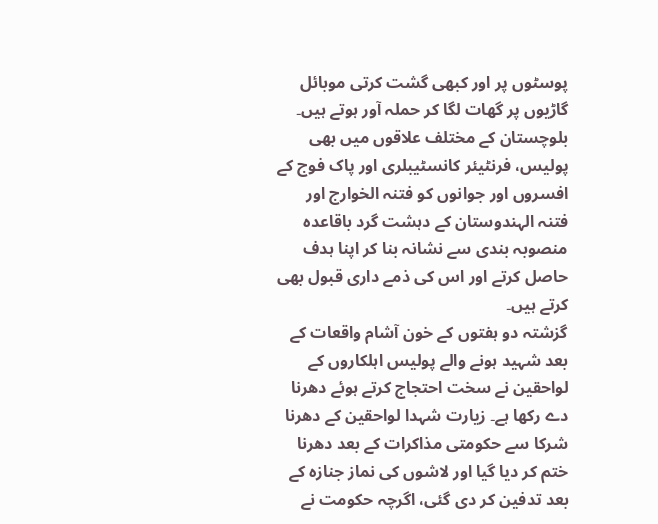پوسٹوں پر اور کبھی گشت کرتی موبائل گاڑیوں پر گھات لگا کر حملہ آور ہوتے ہیں۔ بلوچستان کے مختلف علاقوں میں بھی پولیس، فرنٹیئر کانسٹیبلری اور پاک فوج کے افسروں اور جوانوں کو فتنہ الخوارج اور فتنہ الہندوستان کے دہشت گرد باقاعدہ منصوبہ بندی سے نشانہ بنا کر اپنا ہدف حاصل کرتے اور اس کی ذمے داری قبول بھی کرتے ہیں۔
گزشتہ دو ہفتوں کے خون آشام واقعات کے بعد شہید ہونے والے پولیس اہلکاروں کے لواحقین نے سخت احتجاج کرتے ہوئے دھرنا دے رکھا ہے۔ زیارت شہدا لواحقین کے دھرنا شرکا سے حکومتی مذاکرات کے بعد دھرنا ختم کر دیا گیا اور لاشوں کی نماز جنازہ کے بعد تدفین کر دی گئی، اگرچہ حکومت نے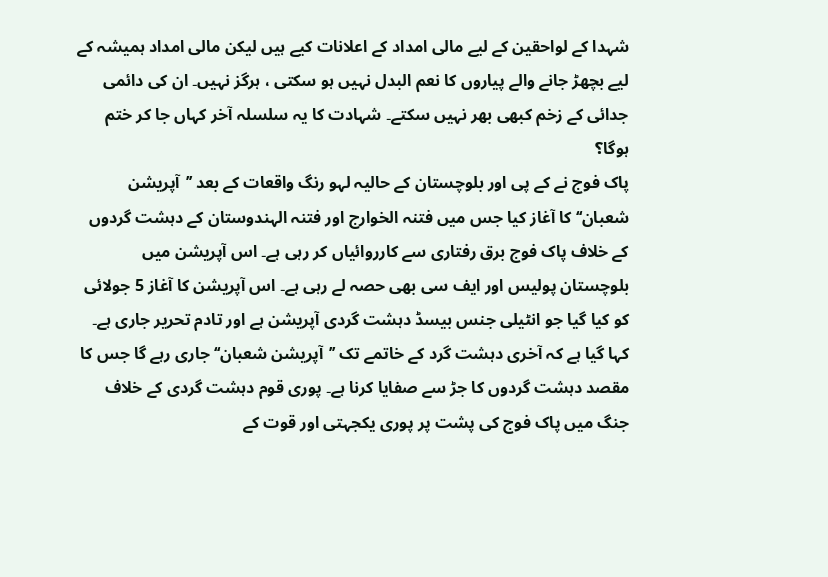شہدا کے لواحقین کے لیے مالی امداد کے اعلانات کیے ہیں لیکن مالی امداد ہمیشہ کے لیے بچھڑ جانے والے پیاروں کا نعم البدل نہیں ہو سکتی ، ہرگز نہیں۔ ان کی دائمی جدائی کے زخم کبھی بھر نہیں سکتے۔ شہادت کا یہ سلسلہ آخر کہاں جا کر ختم ہوگا؟
پاک فوج نے کے پی اور بلوچستان کے حالیہ لہو رنگ واقعات کے بعد ’’آپریشن شعبان‘‘ کا آغاز کیا جس میں فتنہ الخوارج اور فتنہ الہندوستان کے دہشت گردوں کے خلاف پاک فوج برق رفتاری سے کارروائیاں کر رہی ہے۔ اس آپریشن میں بلوچستان پولیس اور ایف سی بھی حصہ لے رہی ہے۔ اس آپریشن کا آغاز 5 جولائی کو کیا گیا جو انٹیلی جنس بیسڈ دہشت گردی آپریشن ہے اور تادم تحریر جاری ہے۔ کہا گیا ہے کہ آخری دہشت گرد کے خاتمے تک ’’آپریشن شعبان‘‘ جاری رہے گا جس کا مقصد دہشت گردوں کا جڑ سے صفایا کرنا ہے۔ پوری قوم دہشت گردی کے خلاف جنگ میں پاک فوج کی پشت پر پوری یکجہتی اور قوت کے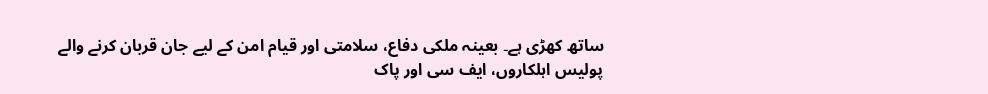ساتھ کھڑی ہے۔ بعینہ ملکی دفاع، سلامتی اور قیام امن کے لیے جان قربان کرنے والے پولیس اہلکاروں، ایف سی اور پاک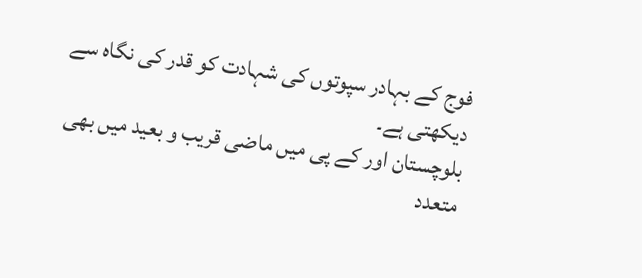فوج کے بہادر سپوتوں کی شہادت کو قدر کی نگاہ سے دیکھتی ہے۔
بلوچستان اور کے پی میں ماضی قریب و بعید میں بھی متعدد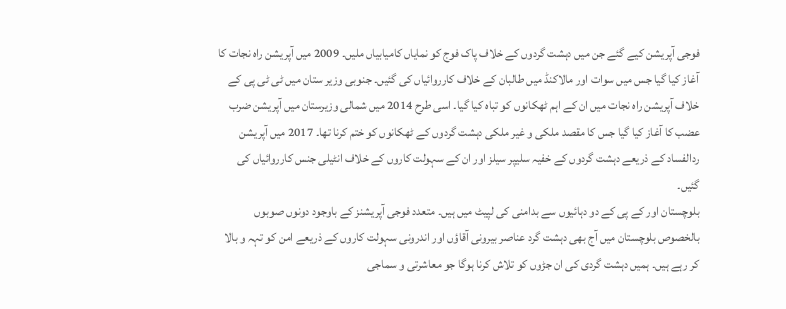فوجی آپریشن کیے گئے جن میں دہشت گردوں کے خلاف پاک فوج کو نمایاں کامیابیاں ملیں۔ 2009 میں آپریشن راہ نجات کا آغاز کیا گیا جس میں سوات اور مالاکنڈ میں طالبان کے خلاف کارروائیاں کی گئیں۔ جنوبی وزیر ستان میں ٹی ٹی پی کے خلاف آپریشن راہ نجات میں ان کے اہم ٹھکانوں کو تباہ کیا گیا۔ اسی طرح 2014 میں شمالی وزیرستان میں آپریشن ضرب عضب کا آغاز کیا گیا جس کا مقصد ملکی و غیر ملکی دہشت گردوں کے ٹھکانوں کو ختم کرنا تھا۔ 2017 میں آپریشن ردالفساد کے ذریعے دہشت گردوں کے خفیہ سلیپر سیلز اور ان کے سہولت کاروں کے خلاف انٹیلی جنس کارروائیاں کی گئیں۔
بلوچستان اور کے پی کے دو دہائیوں سے بدامنی کی لپیٹ میں ہیں۔ متعدد فوجی آپریشنز کے باوجود دونوں صوبوں بالخصوص بلوچستان میں آج بھی دہشت گرد عناصر بیرونی آقاؤں اور اندرونی سہولت کاروں کے ذریعے امن کو تہہ و بالا کر رہے ہیں۔ ہمیں دہشت گردی کی ان جڑوں کو تلاش کرنا ہوگا جو معاشرتی و سماجی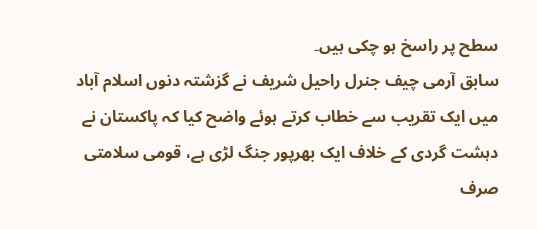سطح پر راسخ ہو چکی ہیں۔
سابق آرمی چیف جنرل راحیل شریف نے گزشتہ دنوں اسلام آباد میں ایک تقریب سے خطاب کرتے ہوئے واضح کیا کہ پاکستان نے دہشت گردی کے خلاف ایک بھرپور جنگ لڑی ہے، قومی سلامتی صرف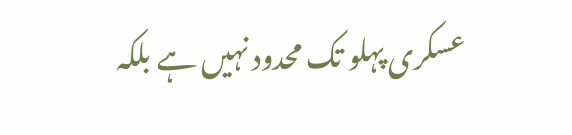عسکری پہلو تک محدود نہیں ہے بلکہ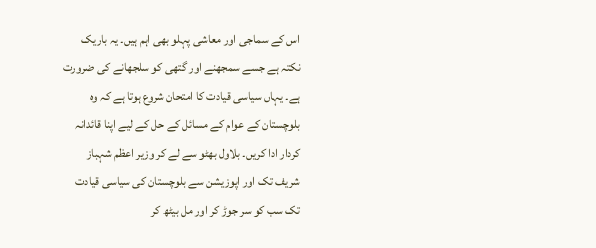اس کے سماجی اور معاشی پہلو بھی اہم ہیں۔ یہ باریک نکتہ ہے جسے سمجھنے اور گتھی کو سلجھانے کی ضرورت ہے۔ یہاں سیاسی قیادت کا امتحان شروع ہوتا ہے کہ وہ بلوچستان کے عوام کے مسائل کے حل کے لیے اپنا قائدانہ کردار ادا کریں۔ بلاول بھٹو سے لے کر وزیر اعظم شہباز شریف تک اور اپوزیشن سے بلوچستان کی سیاسی قیادت تک سب کو سر جوڑ کر اور مل بیٹھ کر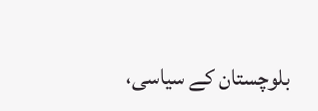بلوچستان کے سیاسی،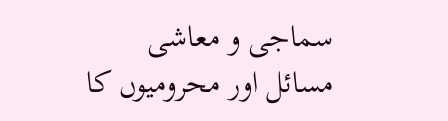سماجی و معاشی مسائل اور محرومیوں کا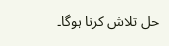حل تلاش کرنا ہوگا۔